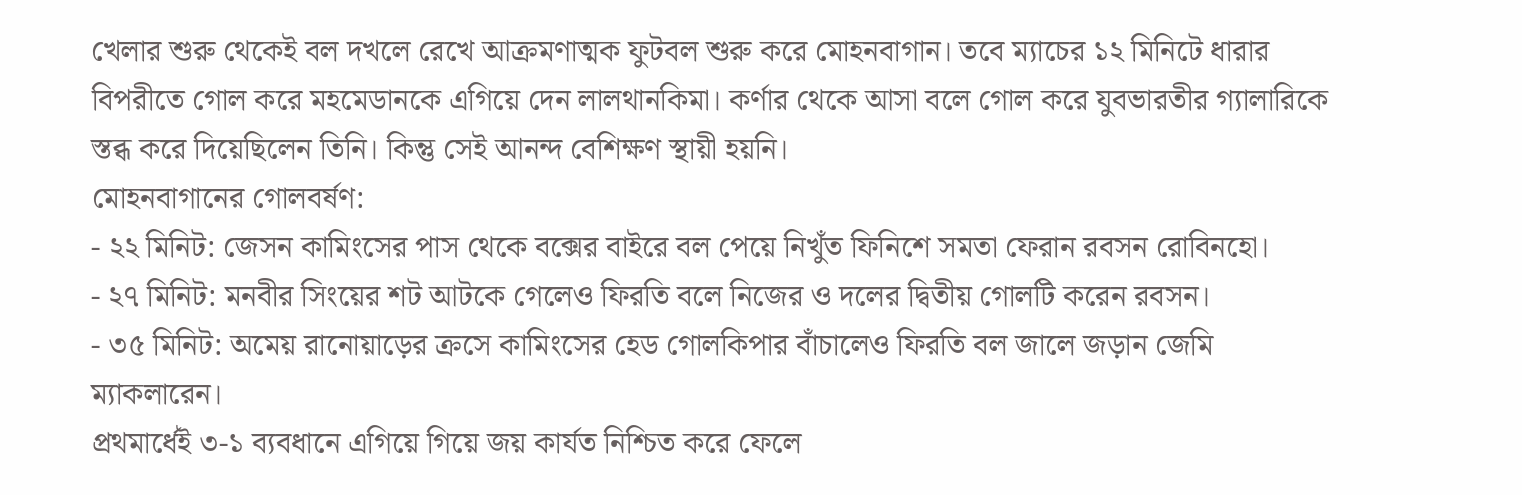খেলার শুরু থেকেই বল দখলে রেখে আক্রমণাত্মক ফুটবল শুরু করে মোহনবাগান। তবে ম্যাচের ১২ মিনিটে ধারার বিপরীতে গোল করে মহমেডানকে এগিয়ে দেন লালথানকিমা। কর্ণার থেকে আসা বলে গোল করে যুবভারতীর গ্যালারিকে স্তব্ধ করে দিয়েছিলেন তিনি। কিন্তু সেই আনন্দ বেশিক্ষণ স্থায়ী হয়নি।
মোহনবাগানের গোলবর্ষণ:
- ২২ মিনিট: জেসন কামিংসের পাস থেকে বক্সের বাইরে বল পেয়ে নিখুঁত ফিনিশে সমতা ফেরান রবসন রোবিনহো।
- ২৭ মিনিট: মনবীর সিংয়ের শট আটকে গেলেও ফিরতি বলে নিজের ও দলের দ্বিতীয় গোলটি করেন রবসন।
- ৩৫ মিনিট: অমেয় রানোয়াড়ের ক্রসে কামিংসের হেড গোলকিপার বাঁচালেও ফিরতি বল জালে জড়ান জেমি ম্যাকলারেন।
প্রথমার্ধেই ৩-১ ব্যবধানে এগিয়ে গিয়ে জয় কার্যত নিশ্চিত করে ফেলে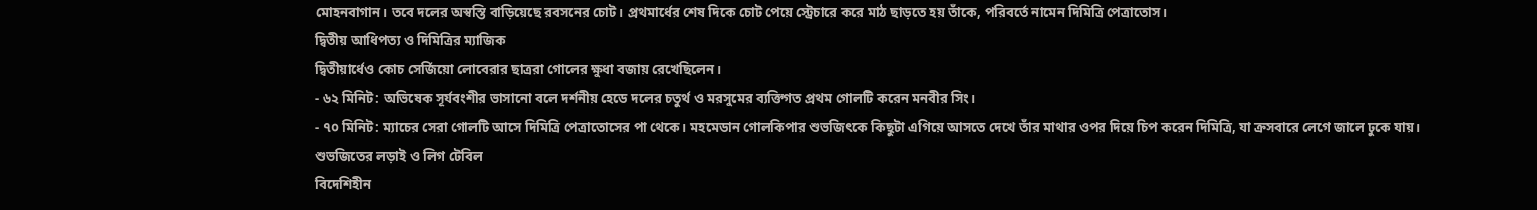মোহনবাগান। তবে দলের অস্বস্তি বাড়িয়েছে রবসনের চোট। প্রথমার্ধের শেষ দিকে চোট পেয়ে স্ট্রেচারে করে মাঠ ছাড়তে হয় তাঁকে, পরিবর্তে নামেন দিমিত্রি পেত্রাতোস।
দ্বিতীয় আধিপত্য ও দিমিত্রির ম্যাজিক
দ্বিতীয়ার্ধেও কোচ সের্জিয়ো লোবেরার ছাত্ররা গোলের ক্ষুধা বজায় রেখেছিলেন।
- ৬২ মিনিট: অভিষেক সূর্যবংশীর ভাসানো বলে দর্শনীয় হেডে দলের চতুর্থ ও মরসুমের ব্যক্তিগত প্রথম গোলটি করেন মনবীর সিং।
- ৭০ মিনিট: ম্যাচের সেরা গোলটি আসে দিমিত্রি পেত্রাতোসের পা থেকে। মহমেডান গোলকিপার শুভজিৎকে কিছুটা এগিয়ে আসতে দেখে তাঁর মাথার ওপর দিয়ে চিপ করেন দিমিত্রি, যা ক্রসবারে লেগে জালে ঢুকে যায়।
শুভজিতের লড়াই ও লিগ টেবিল
বিদেশিহীন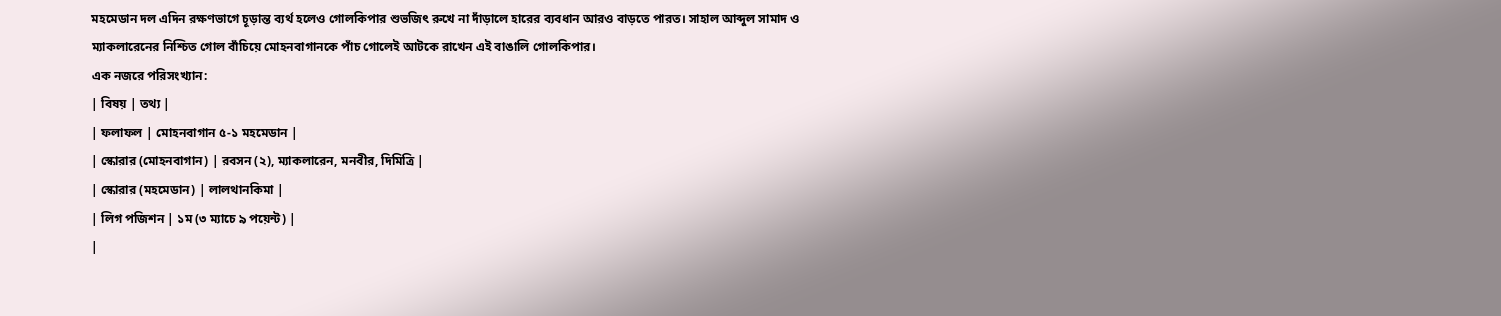মহমেডান দল এদিন রক্ষণভাগে চূড়ান্ত ব্যর্থ হলেও গোলকিপার শুভজিৎ রুখে না দাঁড়ালে হারের ব্যবধান আরও বাড়তে পারত। সাহাল আব্দুল সামাদ ও ম্যাকলারেনের নিশ্চিত গোল বাঁচিয়ে মোহনবাগানকে পাঁচ গোলেই আটকে রাখেন এই বাঙালি গোলকিপার।
এক নজরে পরিসংখ্যান:
| বিষয় | তথ্য |
| ফলাফল | মোহনবাগান ৫-১ মহমেডান |
| স্কোরার (মোহনবাগান) | রবসন (২), ম্যাকলারেন, মনবীর, দিমিত্রি |
| স্কোরার (মহমেডান) | লালথানকিমা |
| লিগ পজিশন | ১ম (৩ ম্যাচে ৯ পয়েন্ট) |
|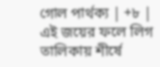গোল পার্থক্য | +৮ |
এই জয়ের ফলে লিগ তালিকায় শীর্ষে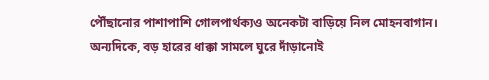পৌঁছানোর পাশাপাশি গোলপার্থক্যও অনেকটা বাড়িয়ে নিল মোহনবাগান। অন্যদিকে, বড় হারের ধাক্কা সামলে ঘুরে দাঁড়ানোই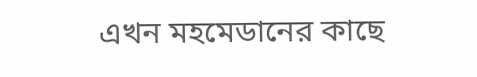এখন মহমেডানের কাছে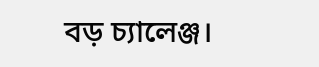বড় চ্যালেঞ্জ।